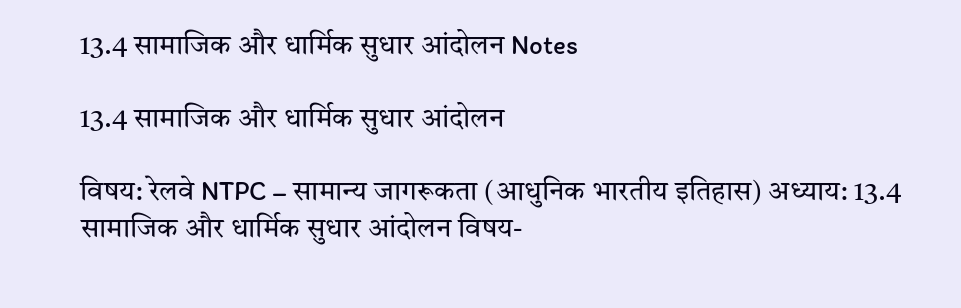13.4 सामाजिक और धार्मिक सुधार आंदोलन Notes

13.4 सामाजिक और धार्मिक सुधार आंदोलन

विषय: रेलवे NTPC – सामान्य जागरूकता (आधुनिक भारतीय इतिहास) अध्याय: 13.4 सामाजिक और धार्मिक सुधार आंदोलन विषय-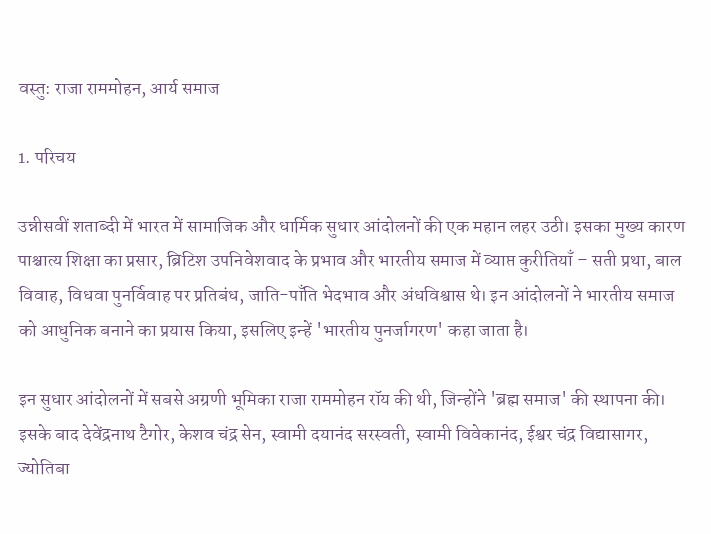वस्तु: राजा राममोहन, आर्य समाज

1. परिचय

उन्नीसवीं शताब्दी में भारत में सामाजिक और धार्मिक सुधार आंदोलनों की एक महान लहर उठी। इसका मुख्य कारण पाश्चात्य शिक्षा का प्रसार, ब्रिटिश उपनिवेशवाद के प्रभाव और भारतीय समाज में व्याप्त कुरीतियाँ – सती प्रथा, बाल विवाह, विधवा पुनर्विवाह पर प्रतिबंध, जाति-पाँति भेदभाव और अंधविश्वास थे। इन आंदोलनों ने भारतीय समाज को आधुनिक बनाने का प्रयास किया, इसलिए इन्हें 'भारतीय पुनर्जागरण' कहा जाता है।

इन सुधार आंदोलनों में सबसे अग्रणी भूमिका राजा राममोहन रॉय की थी, जिन्होंने 'ब्रह्म समाज' की स्थापना की। इसके बाद देवेंद्रनाथ टैगोर, केशव चंद्र सेन, स्वामी दयानंद सरस्वती, स्वामी विवेकानंद, ईश्वर चंद्र विद्यासागर, ज्योतिबा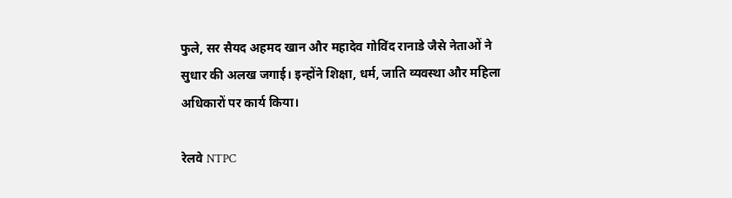फुले, सर सैयद अहमद खान और महादेव गोविंद रानाडे जैसे नेताओं ने सुधार की अलख जगाई। इन्होंने शिक्षा, धर्म, जाति व्यवस्था और महिला अधिकारों पर कार्य किया।

रेलवे NTPC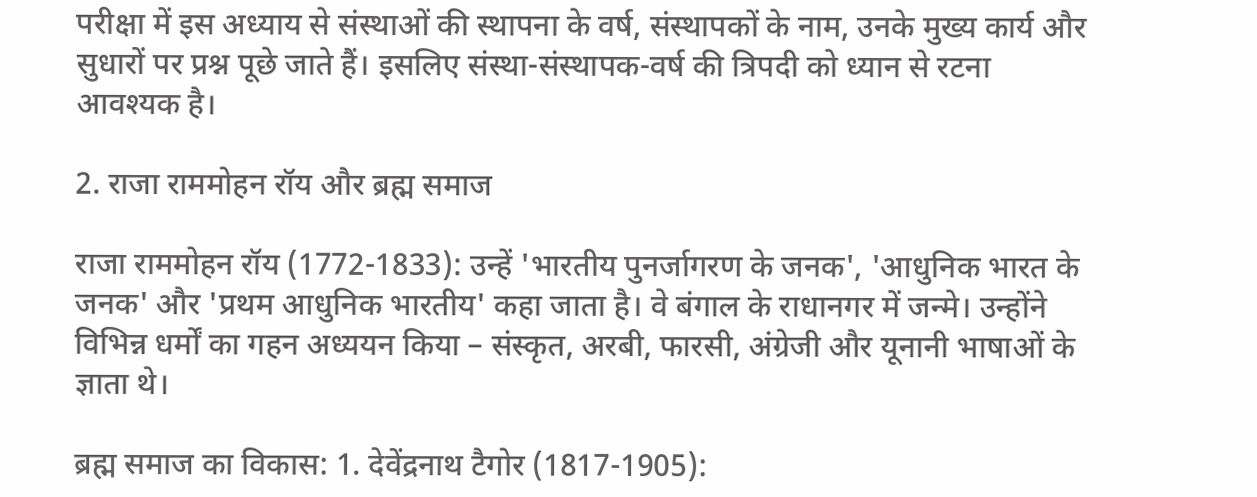परीक्षा में इस अध्याय से संस्थाओं की स्थापना के वर्ष, संस्थापकों के नाम, उनके मुख्य कार्य और सुधारों पर प्रश्न पूछे जाते हैं। इसलिए संस्था-संस्थापक-वर्ष की त्रिपदी को ध्यान से रटना आवश्यक है।

2. राजा राममोहन रॉय और ब्रह्म समाज

राजा राममोहन रॉय (1772-1833): उन्हें 'भारतीय पुनर्जागरण के जनक', 'आधुनिक भारत के जनक' और 'प्रथम आधुनिक भारतीय' कहा जाता है। वे बंगाल के राधानगर में जन्मे। उन्होंने विभिन्न धर्मों का गहन अध्ययन किया – संस्कृत, अरबी, फारसी, अंग्रेजी और यूनानी भाषाओं के ज्ञाता थे।

ब्रह्म समाज का विकास: 1. देवेंद्रनाथ टैगोर (1817-1905):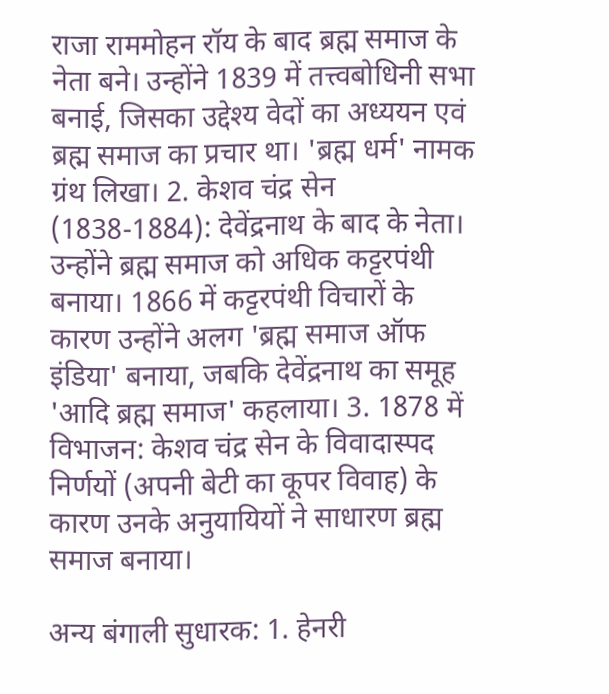राजा राममोहन रॉय के बाद ब्रह्म समाज के नेता बने। उन्होंने 1839 में तत्त्वबोधिनी सभा बनाई, जिसका उद्देश्य वेदों का अध्ययन एवं ब्रह्म समाज का प्रचार था। 'ब्रह्म धर्म' नामक ग्रंथ लिखा। 2. केशव चंद्र सेन (1838-1884): देवेंद्रनाथ के बाद के नेता। उन्होंने ब्रह्म समाज को अधिक कट्टरपंथी बनाया। 1866 में कट्टरपंथी विचारों के कारण उन्होंने अलग 'ब्रह्म समाज ऑफ इंडिया' बनाया, जबकि देवेंद्रनाथ का समूह 'आदि ब्रह्म समाज' कहलाया। 3. 1878 में विभाजन: केशव चंद्र सेन के विवादास्पद निर्णयों (अपनी बेटी का कूपर विवाह) के कारण उनके अनुयायियों ने साधारण ब्रह्म समाज बनाया।

अन्य बंगाली सुधारक: 1. हेनरी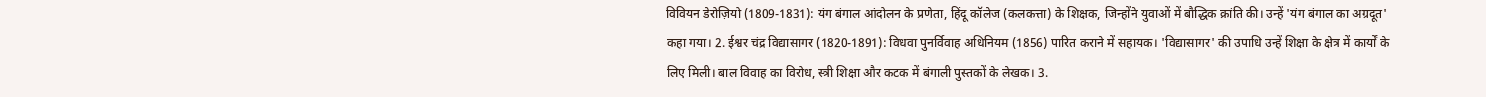विवियन डेरोज़ियो (1809-1831): यंग बंगाल आंदोलन के प्रणेता, हिंदू कॉलेज (कलकत्ता) के शिक्षक, जिन्होंने युवाओं में बौद्धिक क्रांति की। उन्हें 'यंग बंगाल का अग्रदूत' कहा गया। 2. ईश्वर चंद्र विद्यासागर (1820-1891): विधवा पुनर्विवाह अधिनियम (1856) पारित कराने में सहायक। 'विद्यासागर' की उपाधि उन्हें शिक्षा के क्षेत्र में कार्यों के लिए मिली। बाल विवाह का विरोध, स्त्री शिक्षा और कटक में बंगाली पुस्तकों के लेखक। 3.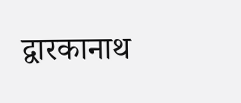द्वारकानाथ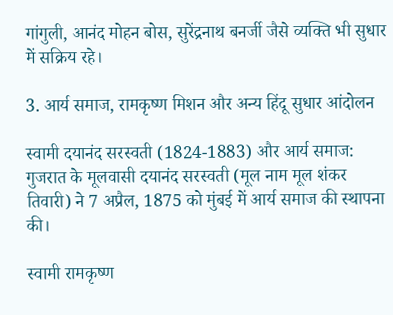गांगुली, आनंद मोहन बोस, सुरेंद्रनाथ बनर्जी जैसे व्यक्ति भी सुधार में सक्रिय रहे।

3. आर्य समाज, रामकृष्ण मिशन और अन्य हिंदू सुधार आंदोलन

स्वामी दयानंद सरस्वती (1824-1883) और आर्य समाज: गुजरात के मूलवासी दयानंद सरस्वती (मूल नाम मूल शंकर तिवारी) ने 7 अप्रैल, 1875 को मुंबई में आर्य समाज की स्थापना की।

स्वामी रामकृष्ण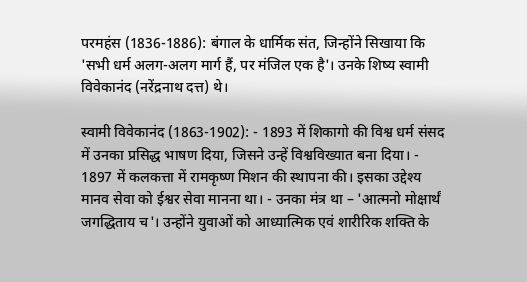परमहंस (1836-1886): बंगाल के धार्मिक संत, जिन्होंने सिखाया कि 'सभी धर्म अलग-अलग मार्ग हैं, पर मंजिल एक है'। उनके शिष्य स्वामी विवेकानंद (नरेंद्रनाथ दत्त) थे।

स्वामी विवेकानंद (1863-1902): - 1893 में शिकागो की विश्व धर्म संसद में उनका प्रसिद्ध भाषण दिया, जिसने उन्हें विश्वविख्यात बना दिया। - 1897 में कलकत्ता में रामकृष्ण मिशन की स्थापना की। इसका उद्देश्य मानव सेवा को ईश्वर सेवा मानना था। - उनका मंत्र था – 'आत्मनो मोक्षार्थं जगद्धिताय च'। उन्होंने युवाओं को आध्यात्मिक एवं शारीरिक शक्ति के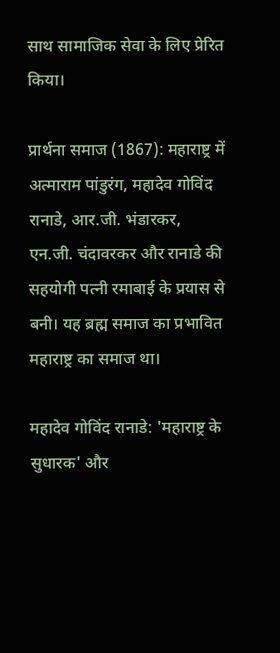साथ सामाजिक सेवा के लिए प्रेरित किया।

प्रार्थना समाज (1867): महाराष्ट्र में अत्माराम पांडुरंग, महादेव गोविंद रानाडे, आर.जी. भंडारकर, एन.जी. चंदावरकर और रानाडे की सहयोगी पत्नी रमाबाई के प्रयास से बनी। यह ब्रह्म समाज का प्रभावित महाराष्ट्र का समाज था।

महादेव गोविंद रानाडे: 'महाराष्ट्र के सुधारक' और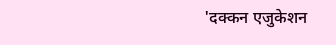'दक्कन एजुकेशन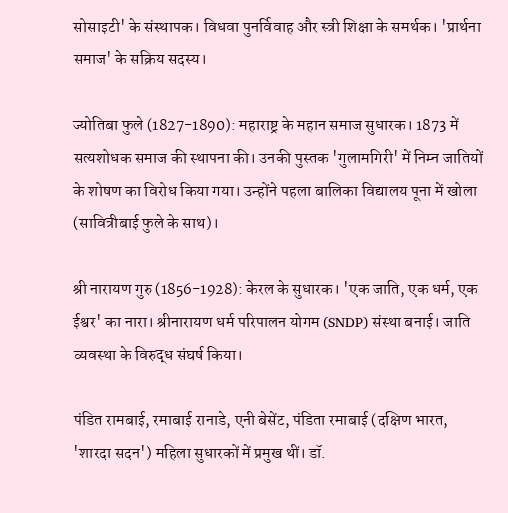सोसाइटी' के संस्थापक। विधवा पुनर्विवाह और स्त्री शिक्षा के समर्थक। 'प्रार्थना समाज' के सक्रिय सदस्य।

ज्योतिबा फुले (1827-1890): महाराष्ट्र के महान समाज सुधारक। 1873 में सत्यशोधक समाज की स्थापना की। उनकी पुस्तक 'गुलामगिरी' में निम्न जातियों के शोषण का विरोध किया गया। उन्होंने पहला बालिका विद्यालय पूना में खोला (सावित्रीबाई फुले के साथ)।

श्री नारायण गुरु (1856-1928): केरल के सुधारक। 'एक जाति, एक धर्म, एक ईश्वर' का नारा। श्रीनारायण धर्म परिपालन योगम (SNDP) संस्था बनाई। जाति व्यवस्था के विरुद्ध संघर्ष किया।

पंडित रामबाई, रमाबाई रानाडे, एनी बेसेंट, पंडिता रमाबाई (दक्षिण भारत, 'शारदा सदन') महिला सुधारकों में प्रमुख थीं। डॉ.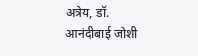अत्रेय, डॉ. आनंदीबाई जोशी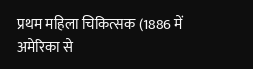प्रथम महिला चिकित्सक (1886 में अमेरिका से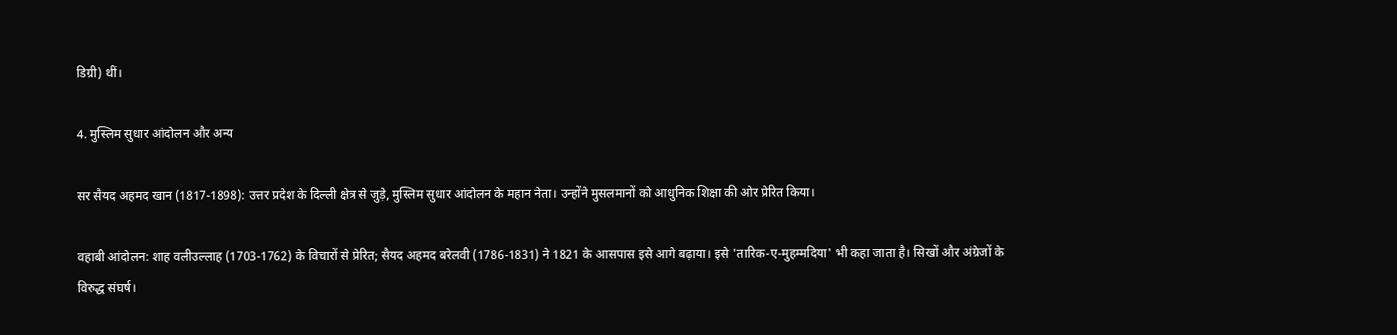डिग्री) थीं।

4. मुस्लिम सुधार आंदोलन और अन्य

सर सैयद अहमद खान (1817-1898): उत्तर प्रदेश के दिल्ली क्षेत्र से जुड़े, मुस्लिम सुधार आंदोलन के महान नेता। उन्होंने मुसलमानों को आधुनिक शिक्षा की ओर प्रेरित किया।

वहाबी आंदोलन: शाह वलीउल्लाह (1703-1762) के विचारों से प्रेरित; सैयद अहमद बरेलवी (1786-1831) ने 1821 के आसपास इसे आगे बढ़ाया। इसे 'तारिक-ए-मुहम्मदिया' भी कहा जाता है। सिखों और अंग्रेजों के विरुद्ध संघर्ष।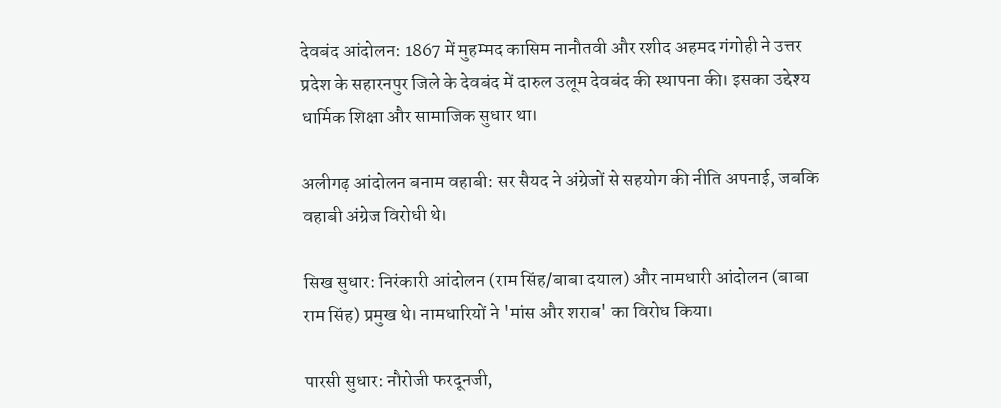देवबंद आंदोलन: 1867 में मुहम्मद कासिम नानौतवी और रशीद अहमद गंगोही ने उत्तर प्रदेश के सहारनपुर जिले के देवबंद में दारुल उलूम देवबंद की स्थापना की। इसका उद्देश्य धार्मिक शिक्षा और सामाजिक सुधार था।

अलीगढ़ आंदोलन बनाम वहाबी: सर सैयद ने अंग्रेजों से सहयोग की नीति अपनाई, जबकि वहाबी अंग्रेज विरोधी थे।

सिख सुधार: निरंकारी आंदोलन (राम सिंह/बाबा दयाल) और नामधारी आंदोलन (बाबा राम सिंह) प्रमुख थे। नामधारियों ने 'मांस और शराब' का विरोध किया।

पारसी सुधार: नौरोजी फरदूनजी,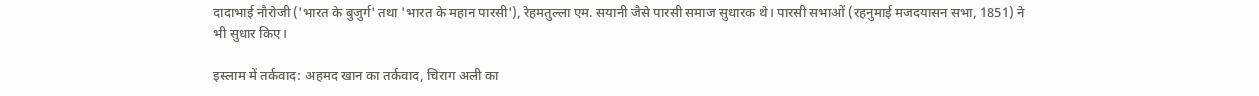दादाभाई नौरोजी ('भारत के बुजुर्ग' तथा 'भारत के महान पारसी'), रेहमतुल्ला एम. सयानी जैसे पारसी समाज सुधारक थे। पारसी सभाओं (रहनुमाई मजदयासन सभा, 1851) ने भी सुधार किए।

इस्लाम में तर्कवाद: अहमद खान का तर्कवाद, चिराग अली का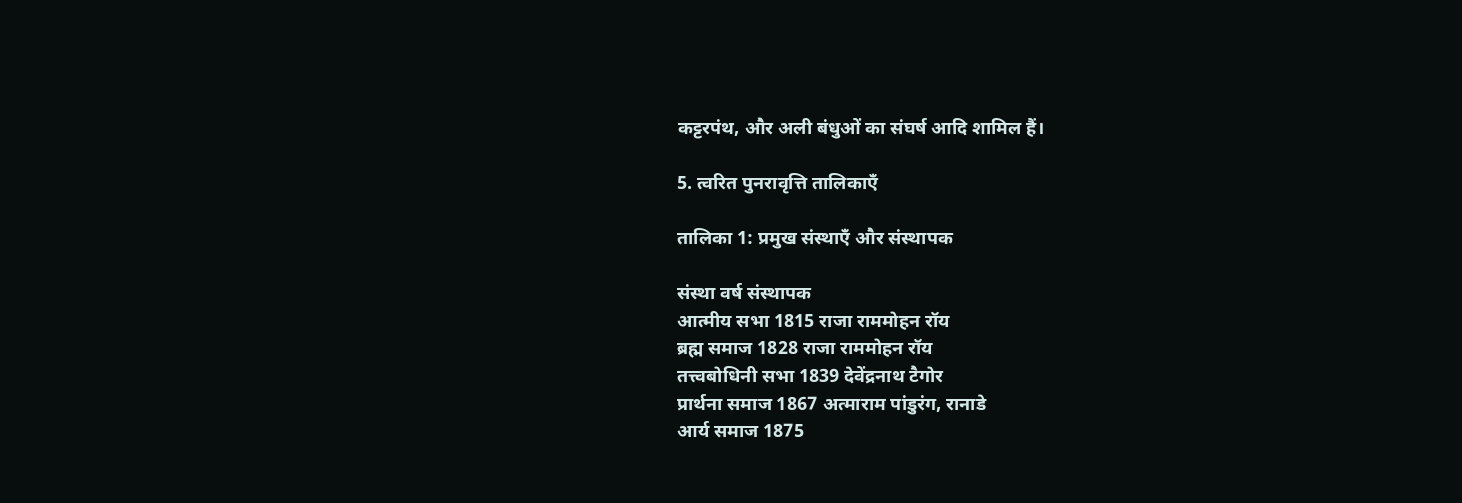कट्टरपंथ, और अली बंधुओं का संघर्ष आदि शामिल हैं।

5. त्वरित पुनरावृत्ति तालिकाएँ

तालिका 1: प्रमुख संस्थाएँ और संस्थापक

संस्था वर्ष संस्थापक
आत्मीय सभा 1815 राजा राममोहन रॉय
ब्रह्म समाज 1828 राजा राममोहन रॉय
तत्त्वबोधिनी सभा 1839 देवेंद्रनाथ टैगोर
प्रार्थना समाज 1867 अत्माराम पांडुरंग, रानाडे
आर्य समाज 1875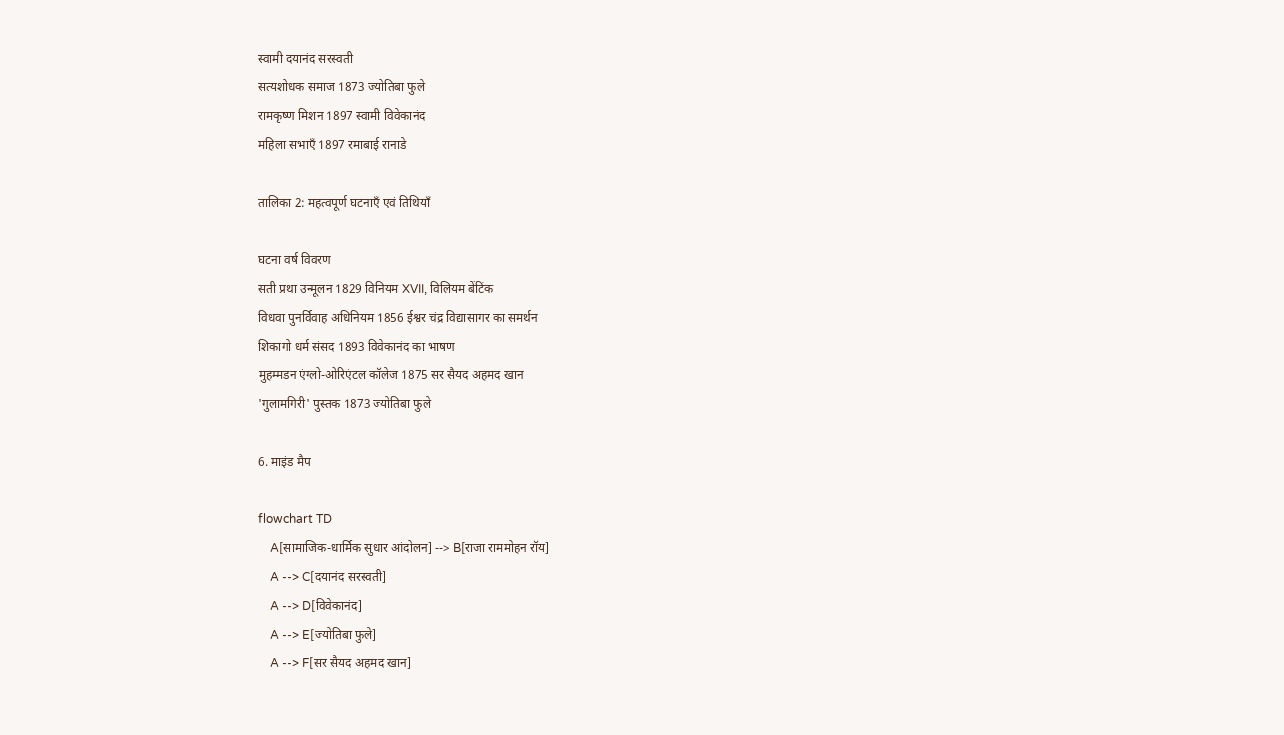स्वामी दयानंद सरस्वती
सत्यशोधक समाज 1873 ज्योतिबा फुले
रामकृष्ण मिशन 1897 स्वामी विवेकानंद
महिला सभाएँ 1897 रमाबाई रानाडे

तालिका 2: महत्वपूर्ण घटनाएँ एवं तिथियाँ

घटना वर्ष विवरण
सती प्रथा उन्मूलन 1829 विनियम XVII, विलियम बेंटिंक
विधवा पुनर्विवाह अधिनियम 1856 ईश्वर चंद्र विद्यासागर का समर्थन
शिकागो धर्म संसद 1893 विवेकानंद का भाषण
मुहम्मडन एंग्लो-ओरिएंटल कॉलेज 1875 सर सैयद अहमद खान
'गुलामगिरी' पुस्तक 1873 ज्योतिबा फुले

6. माइंड मैप

flowchart TD
    A[सामाजिक-धार्मिक सुधार आंदोलन] --> B[राजा राममोहन रॉय]
    A --> C[दयानंद सरस्वती]
    A --> D[विवेकानंद]
    A --> E[ज्योतिबा फुले]
    A --> F[सर सैयद अहमद खान]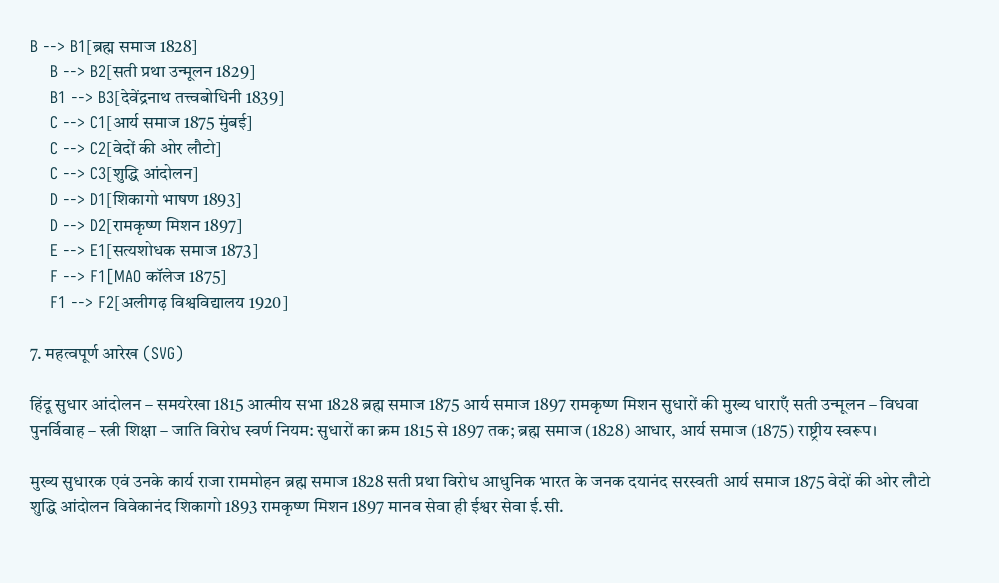B --> B1[ब्रह्म समाज 1828]
    B --> B2[सती प्रथा उन्मूलन 1829]
    B1 --> B3[देवेंद्रनाथ तत्त्वबोधिनी 1839]
    C --> C1[आर्य समाज 1875 मुंबई]
    C --> C2[वेदों की ओर लौटो]
    C --> C3[शुद्धि आंदोलन]
    D --> D1[शिकागो भाषण 1893]
    D --> D2[रामकृष्ण मिशन 1897]
    E --> E1[सत्यशोधक समाज 1873]
    F --> F1[MAO कॉलेज 1875]
    F1 --> F2[अलीगढ़ विश्वविद्यालय 1920]

7. महत्वपूर्ण आरेख (SVG)

हिंदू सुधार आंदोलन – समयरेखा 1815 आत्मीय सभा 1828 ब्रह्म समाज 1875 आर्य समाज 1897 रामकृष्ण मिशन सुधारों की मुख्य धाराएँ सती उन्मूलन – विधवा पुनर्विवाह – स्त्री शिक्षा – जाति विरोध स्वर्ण नियम: सुधारों का क्रम 1815 से 1897 तक; ब्रह्म समाज (1828) आधार, आर्य समाज (1875) राष्ट्रीय स्वरूप।

मुख्य सुधारक एवं उनके कार्य राजा राममोहन ब्रह्म समाज 1828 सती प्रथा विरोध आधुनिक भारत के जनक दयानंद सरस्वती आर्य समाज 1875 वेदों की ओर लौटो शुद्धि आंदोलन विवेकानंद शिकागो 1893 रामकृष्ण मिशन 1897 मानव सेवा ही ईश्वर सेवा ई.सी.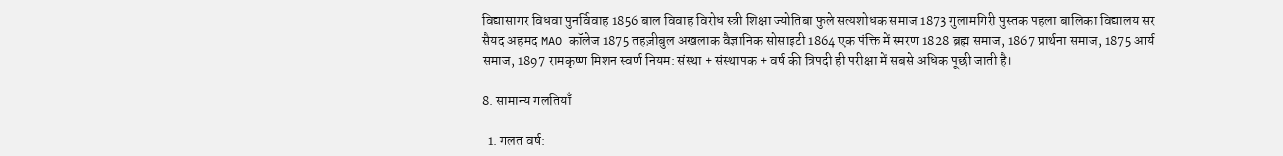विद्यासागर विधवा पुनर्विवाह 1856 बाल विवाह विरोध स्त्री शिक्षा ज्योतिबा फुले सत्यशोधक समाज 1873 गुलामगिरी पुस्तक पहला बालिका विद्यालय सर सैयद अहमद MAO कॉलेज 1875 तहज़ीबुल अखलाक वैज्ञानिक सोसाइटी 1864 एक पंक्ति में स्मरण 1828 ब्रह्म समाज, 1867 प्रार्थना समाज, 1875 आर्य समाज, 1897 रामकृष्ण मिशन स्वर्ण नियम: संस्था + संस्थापक + वर्ष की त्रिपदी ही परीक्षा में सबसे अधिक पूछी जाती है।

8. सामान्य गलतियाँ

  1. गलत वर्ष: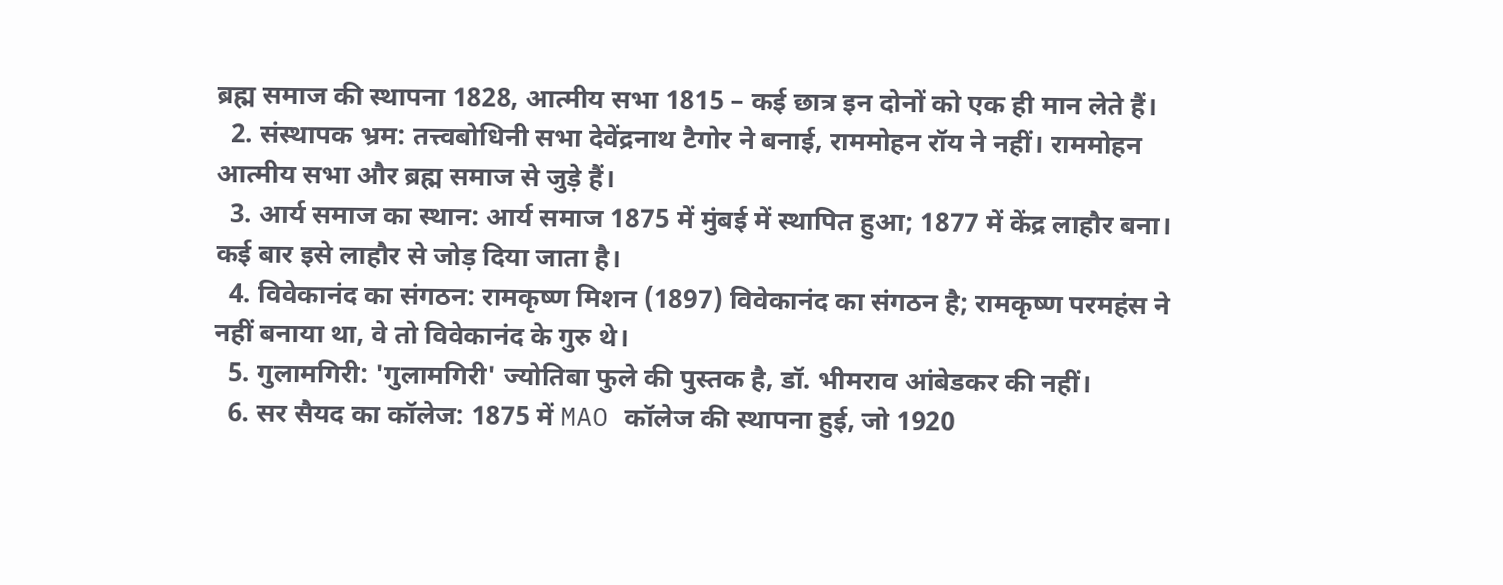ब्रह्म समाज की स्थापना 1828, आत्मीय सभा 1815 – कई छात्र इन दोनों को एक ही मान लेते हैं।
  2. संस्थापक भ्रम: तत्त्वबोधिनी सभा देवेंद्रनाथ टैगोर ने बनाई, राममोहन रॉय ने नहीं। राममोहन आत्मीय सभा और ब्रह्म समाज से जुड़े हैं।
  3. आर्य समाज का स्थान: आर्य समाज 1875 में मुंबई में स्थापित हुआ; 1877 में केंद्र लाहौर बना। कई बार इसे लाहौर से जोड़ दिया जाता है।
  4. विवेकानंद का संगठन: रामकृष्ण मिशन (1897) विवेकानंद का संगठन है; रामकृष्ण परमहंस ने नहीं बनाया था, वे तो विवेकानंद के गुरु थे।
  5. गुलामगिरी: 'गुलामगिरी' ज्योतिबा फुले की पुस्तक है, डॉ. भीमराव आंबेडकर की नहीं।
  6. सर सैयद का कॉलेज: 1875 में MAO कॉलेज की स्थापना हुई, जो 1920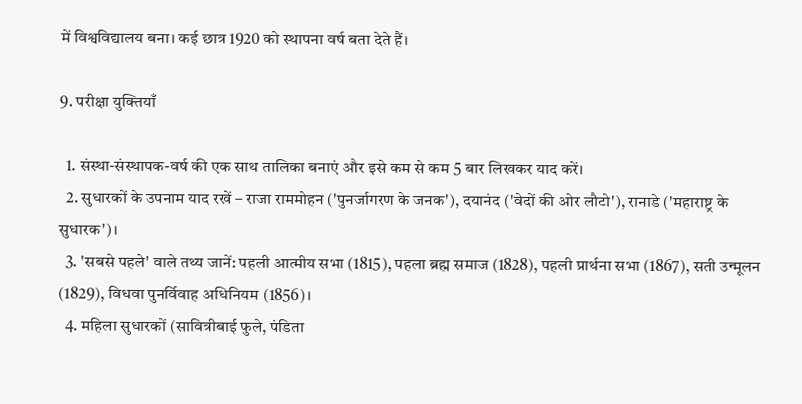में विश्वविद्यालय बना। कई छात्र 1920 को स्थापना वर्ष बता देते हैं।

9. परीक्षा युक्तियाँ

  1. संस्था-संस्थापक-वर्ष की एक साथ तालिका बनाएं और इसे कम से कम 5 बार लिखकर याद करें।
  2. सुधारकों के उपनाम याद रखें – राजा राममोहन ('पुनर्जागरण के जनक'), दयानंद ('वेदों की ओर लौटो'), रानाडे ('महाराष्ट्र के सुधारक')।
  3. 'सबसे पहले' वाले तथ्य जानें: पहली आत्मीय सभा (1815), पहला ब्रह्म समाज (1828), पहली प्रार्थना सभा (1867), सती उन्मूलन (1829), विधवा पुनर्विवाह अधिनियम (1856)।
  4. महिला सुधारकों (सावित्रीबाई फुले, पंडिता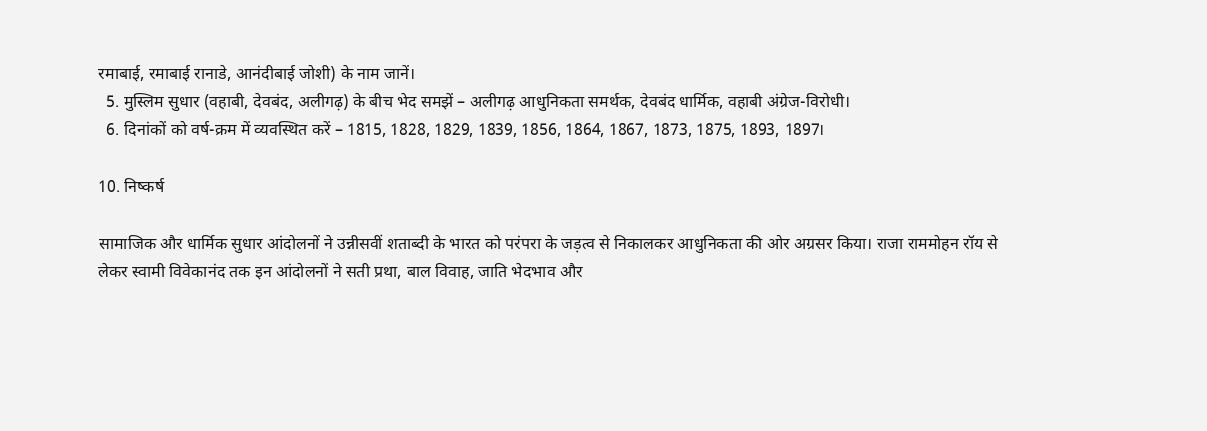रमाबाई, रमाबाई रानाडे, आनंदीबाई जोशी) के नाम जानें।
  5. मुस्लिम सुधार (वहाबी, देवबंद, अलीगढ़) के बीच भेद समझें – अलीगढ़ आधुनिकता समर्थक, देवबंद धार्मिक, वहाबी अंग्रेज-विरोधी।
  6. दिनांकों को वर्ष-क्रम में व्यवस्थित करें – 1815, 1828, 1829, 1839, 1856, 1864, 1867, 1873, 1875, 1893, 1897।

10. निष्कर्ष

सामाजिक और धार्मिक सुधार आंदोलनों ने उन्नीसवीं शताब्दी के भारत को परंपरा के जड़त्व से निकालकर आधुनिकता की ओर अग्रसर किया। राजा राममोहन रॉय से लेकर स्वामी विवेकानंद तक इन आंदोलनों ने सती प्रथा, बाल विवाह, जाति भेदभाव और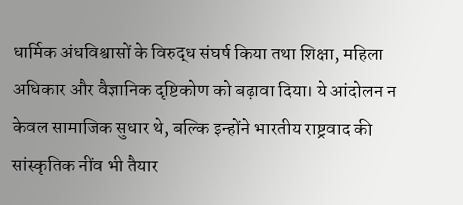धार्मिक अंधविश्वासों के विरुद्ध संघर्ष किया तथा शिक्षा, महिला अधिकार और वैज्ञानिक दृष्टिकोण को बढ़ावा दिया। ये आंदोलन न केवल सामाजिक सुधार थे, बल्कि इन्होंने भारतीय राष्ट्रवाद की सांस्कृतिक नींव भी तैयार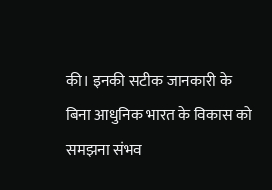की। इनकी सटीक जानकारी के बिना आधुनिक भारत के विकास को समझना संभव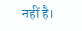नहीं है।